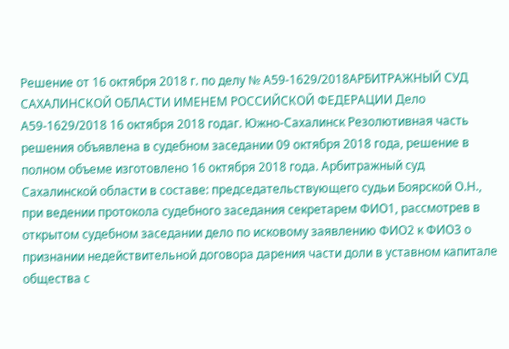Решение от 16 октября 2018 г. по делу № А59-1629/2018АРБИТРАЖНЫЙ СУД САХАЛИНСКОЙ ОБЛАСТИ ИМЕНЕМ РОССИЙСКОЙ ФЕДЕРАЦИИ Дело А59-1629/2018 16 октября 2018 годаг. Южно-Сахалинск Резолютивная часть решения объявлена в судебном заседании 09 октября 2018 года, решение в полном объеме изготовлено 16 октября 2018 года. Арбитражный суд Сахалинской области в составе: председательствующего судьи Боярской О.Н., при ведении протокола судебного заседания секретарем ФИО1, рассмотрев в открытом судебном заседании дело по исковому заявлению ФИО2 к ФИО3 о признании недействительной договора дарения части доли в уставном капитале общества с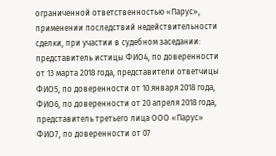ограниченной ответственностью «Парус», применении последствий недействительности сделки, при участии в судебном заседании: представитель истицы ФИО4, по доверенности от 13 марта 2018 года, представители ответчицы ФИО5, по доверенности от 10 января 2018 года, ФИО6, по доверенности от 20 апреля 2018 года, представитель третьего лица ООО «Парус» ФИО7, по доверенности от 07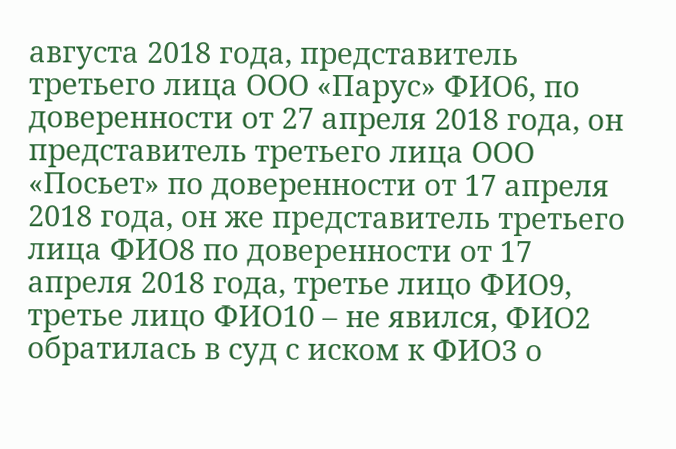августа 2018 года, представитель третьего лица ООО «Парус» ФИО6, по доверенности от 27 апреля 2018 года, он представитель третьего лица ООО «Посьет» по доверенности от 17 апреля 2018 года, он же представитель третьего лица ФИО8 по доверенности от 17 апреля 2018 года, третье лицо ФИО9, третье лицо ФИО10 – не явился, ФИО2 обратилась в суд с иском к ФИО3 о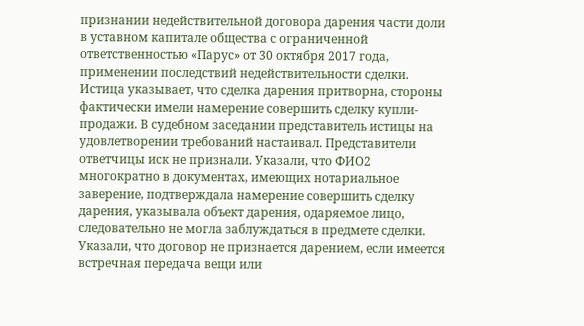признании недействительной договора дарения части доли в уставном капитале общества с ограниченной ответственностью «Парус» от 30 октября 2017 года, применении последствий недействительности сделки. Истица указывает, что сделка дарения притворна, стороны фактически имели намерение совершить сделку купли-продажи. В судебном заседании представитель истицы на удовлетворении требований настаивал. Представители ответчицы иск не признали. Указали, что ФИО2 многократно в документах, имеющих нотариальное заверение, подтверждала намерение совершить сделку дарения, указывала объект дарения, одаряемое лицо, следовательно не могла заблуждаться в предмете сделки. Указали, что договор не признается дарением, если имеется встречная передача вещи или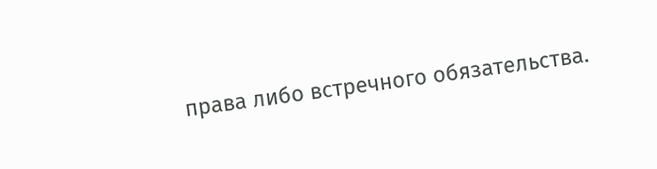права либо встречного обязательства.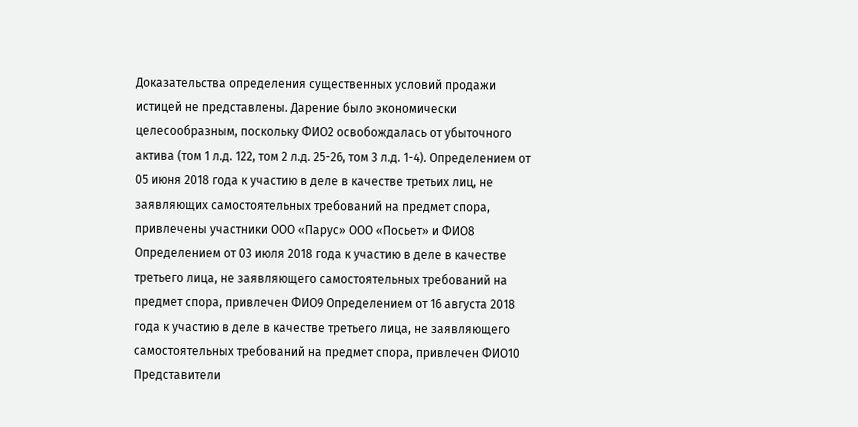Доказательства определения существенных условий продажи истицей не представлены. Дарение было экономически целесообразным, поскольку ФИО2 освобождалась от убыточного актива (том 1 л.д. 122, том 2 л.д. 25-26, том 3 л.д. 1-4). Определением от 05 июня 2018 года к участию в деле в качестве третьих лиц, не заявляющих самостоятельных требований на предмет спора, привлечены участники ООО «Парус» ООО «Посьет» и ФИО8 Определением от 03 июля 2018 года к участию в деле в качестве третьего лица, не заявляющего самостоятельных требований на предмет спора, привлечен ФИО9 Определением от 16 августа 2018 года к участию в деле в качестве третьего лица, не заявляющего самостоятельных требований на предмет спора, привлечен ФИО10 Представители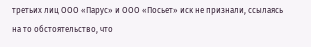третьих лиц ООО «Парус» и ООО «Посьет» иск не признали, ссылаясь на то обстоятельство, что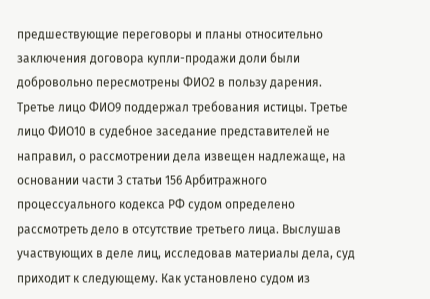предшествующие переговоры и планы относительно заключения договора купли-продажи доли были добровольно пересмотрены ФИО2 в пользу дарения. Третье лицо ФИО9 поддержал требования истицы. Третье лицо ФИО10 в судебное заседание представителей не направил, о рассмотрении дела извещен надлежаще, на основании части 3 статьи 156 Арбитражного процессуального кодекса РФ судом определено рассмотреть дело в отсутствие третьего лица. Выслушав участвующих в деле лиц, исследовав материалы дела, суд приходит к следующему. Как установлено судом из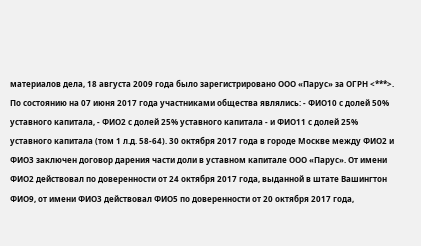материалов дела, 18 августа 2009 года было зарегистрировано ООО «Парус» за ОГРН <***>. По состоянию на 07 июня 2017 года участниками общества являлись: - ФИО10 с долей 50% уставного капитала, - ФИО2 с долей 25% уставного капитала - и ФИО11 с долей 25% уставного капитала (том 1 л.д. 58-64). 30 октября 2017 года в городе Москве между ФИО2 и ФИО3 заключен договор дарения части доли в уставном капитале ООО «Парус». От имени ФИО2 действовал по доверенности от 24 октября 2017 года, выданной в штате Вашингтон ФИО9, от имени ФИО3 действовал ФИО5 по доверенности от 20 октября 2017 года,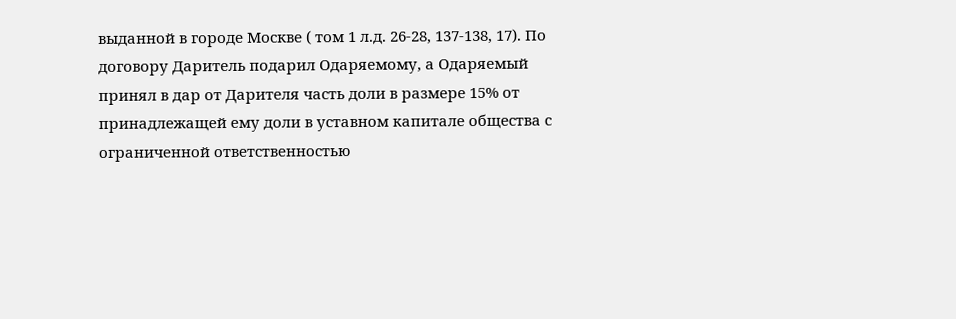выданной в городе Москве ( том 1 л.д. 26-28, 137-138, 17). По договору Даритель подарил Одаряемому, а Одаряемый принял в дар от Дарителя часть доли в размере 15% от принадлежащей ему доли в уставном капитале общества с ограниченной ответственностью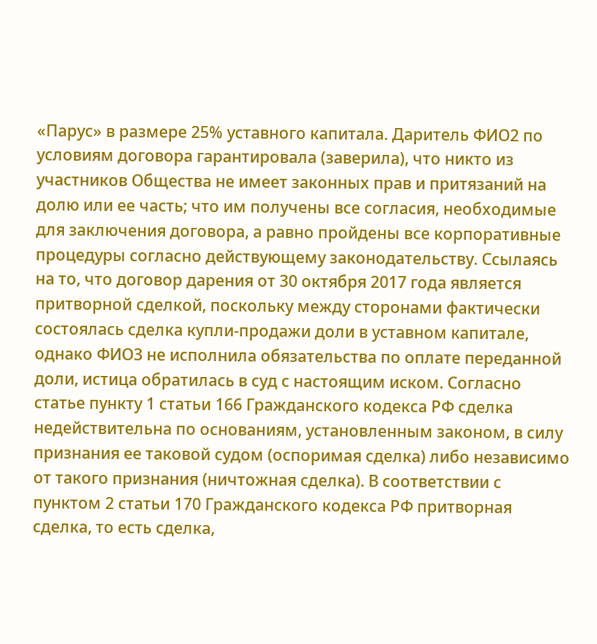«Парус» в размере 25% уставного капитала. Даритель ФИО2 по условиям договора гарантировала (заверила), что никто из участников Общества не имеет законных прав и притязаний на долю или ее часть; что им получены все согласия, необходимые для заключения договора, а равно пройдены все корпоративные процедуры согласно действующему законодательству. Ссылаясь на то, что договор дарения от 30 октября 2017 года является притворной сделкой, поскольку между сторонами фактически состоялась сделка купли-продажи доли в уставном капитале, однако ФИО3 не исполнила обязательства по оплате переданной доли, истица обратилась в суд с настоящим иском. Согласно статье пункту 1 статьи 166 Гражданского кодекса РФ сделка недействительна по основаниям, установленным законом, в силу признания ее таковой судом (оспоримая сделка) либо независимо от такого признания (ничтожная сделка). В соответствии с пунктом 2 статьи 170 Гражданского кодекса РФ притворная сделка, то есть сделка,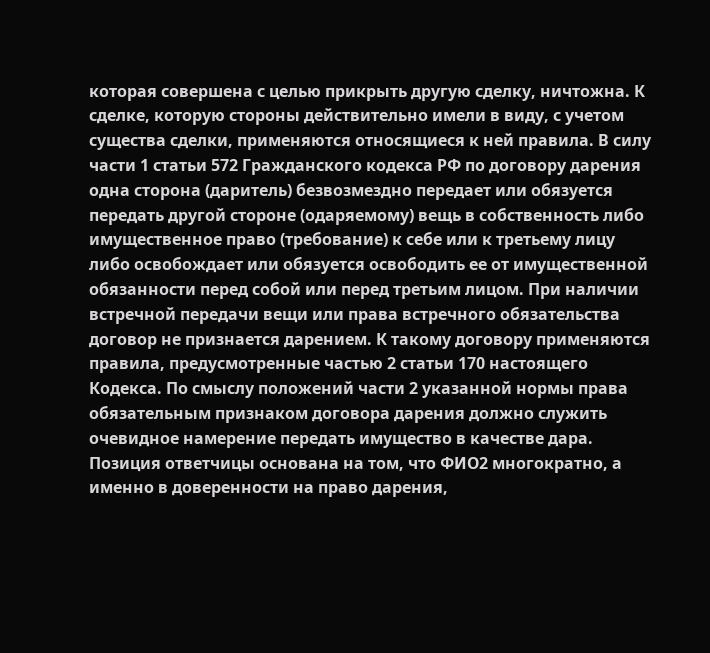которая совершена с целью прикрыть другую сделку, ничтожна. К сделке, которую стороны действительно имели в виду, с учетом существа сделки, применяются относящиеся к ней правила. В силу части 1 статьи 572 Гражданского кодекса РФ по договору дарения одна сторона (даритель) безвозмездно передает или обязуется передать другой стороне (одаряемому) вещь в собственность либо имущественное право (требование) к себе или к третьему лицу либо освобождает или обязуется освободить ее от имущественной обязанности перед собой или перед третьим лицом. При наличии встречной передачи вещи или права встречного обязательства договор не признается дарением. К такому договору применяются правила, предусмотренные частью 2 статьи 170 настоящего Кодекса. По смыслу положений части 2 указанной нормы права обязательным признаком договора дарения должно служить очевидное намерение передать имущество в качестве дара. Позиция ответчицы основана на том, что ФИО2 многократно, а именно в доверенности на право дарения,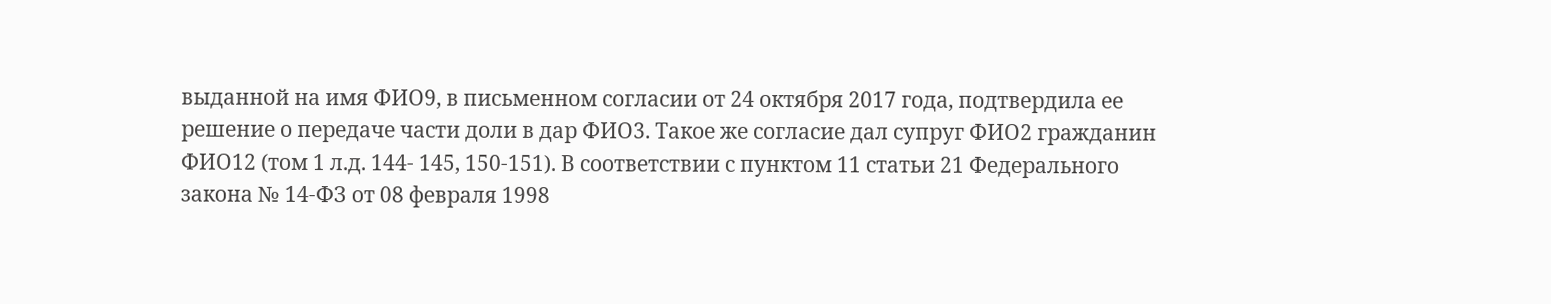выданной на имя ФИО9, в письменном согласии от 24 октября 2017 года, подтвердила ее решение о передаче части доли в дар ФИО3. Такое же согласие дал супруг ФИО2 гражданин ФИО12 (том 1 л.д. 144- 145, 150-151). В соответствии с пунктом 11 статьи 21 Федерального закона № 14-ФЗ от 08 февраля 1998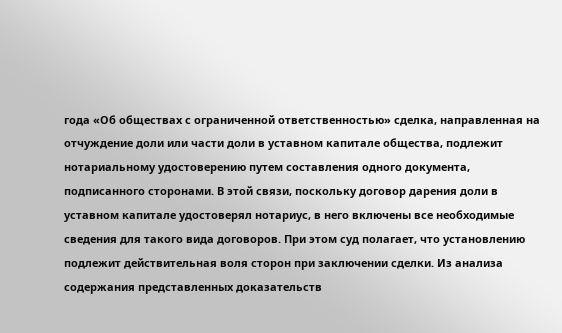года «Об обществах с ограниченной ответственностью» сделка, направленная на отчуждение доли или части доли в уставном капитале общества, подлежит нотариальному удостоверению путем составления одного документа, подписанного сторонами. В этой связи, поскольку договор дарения доли в уставном капитале удостоверял нотариус, в него включены все необходимые сведения для такого вида договоров. При этом суд полагает, что установлению подлежит действительная воля сторон при заключении сделки. Из анализа содержания представленных доказательств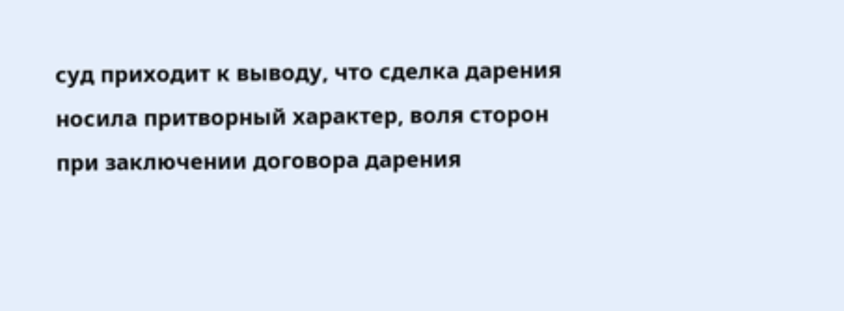суд приходит к выводу, что сделка дарения носила притворный характер, воля сторон при заключении договора дарения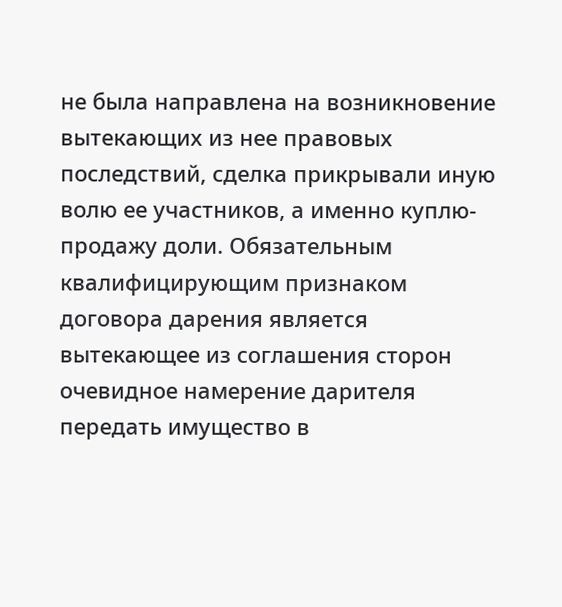не была направлена на возникновение вытекающих из нее правовых последствий, сделка прикрывали иную волю ее участников, а именно куплю-продажу доли. Обязательным квалифицирующим признаком договора дарения является вытекающее из соглашения сторон очевидное намерение дарителя передать имущество в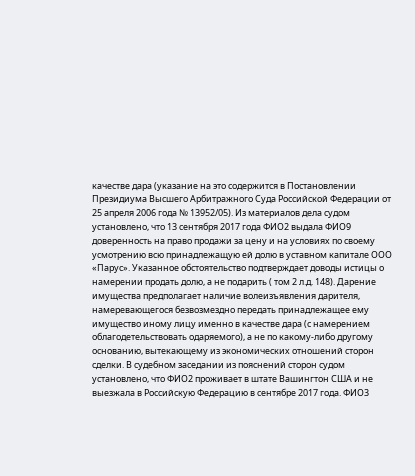качестве дара (указание на это содержится в Постановлении Президиума Высшего Арбитражного Суда Российской Федерации от 25 апреля 2006 года № 13952/05). Из материалов дела судом установлено, что 13 сентября 2017 года ФИО2 выдала ФИО9 доверенность на право продажи за цену и на условиях по своему усмотрению всю принадлежащую ей долю в уставном капитале ООО «Парус». Указанное обстоятельство подтверждает доводы истицы о намерении продать долю, а не подарить ( том 2 л.д. 148). Дарение имущества предполагает наличие волеизъявления дарителя, намеревающегося безвозмездно передать принадлежащее ему имущество иному лицу именно в качестве дара (с намерением облагодетельствовать одаряемого), а не по какому-либо другому основанию, вытекающему из экономических отношений сторон сделки. В судебном заседании из пояснений сторон судом установлено, что ФИО2 проживает в штате Вашингтон США и не выезжала в Российскую Федерацию в сентябре 2017 года. ФИО3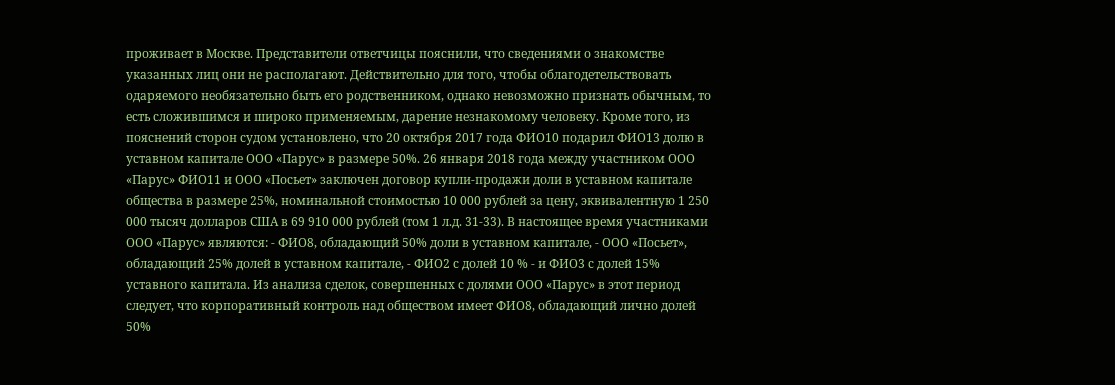проживает в Москве. Представители ответчицы пояснили, что сведениями о знакомстве указанных лиц они не располагают. Действительно для того, чтобы облагодетельствовать одаряемого необязательно быть его родственником, однако невозможно признать обычным, то есть сложившимся и широко применяемым, дарение незнакомому человеку. Кроме того, из пояснений сторон судом установлено, что 20 октября 2017 года ФИО10 подарил ФИО13 долю в уставном капитале ООО «Парус» в размере 50%. 26 января 2018 года между участником ООО «Парус» ФИО11 и ООО «Посьет» заключен договор купли-продажи доли в уставном капитале общества в размере 25%, номинальной стоимостью 10 000 рублей за цену, эквивалентную 1 250 000 тысяч долларов США в 69 910 000 рублей (том 1 л.д. 31-33). В настоящее время участниками ООО «Парус» являются: - ФИО8, обладающий 50% доли в уставном капитале, - ООО «Посьет», обладающий 25% долей в уставном капитале, - ФИО2 с долей 10 % - и ФИО3 с долей 15% уставного капитала. Из анализа сделок, совершенных с долями ООО «Парус» в этот период следует, что корпоративный контроль над обществом имеет ФИО8, обладающий лично долей 50%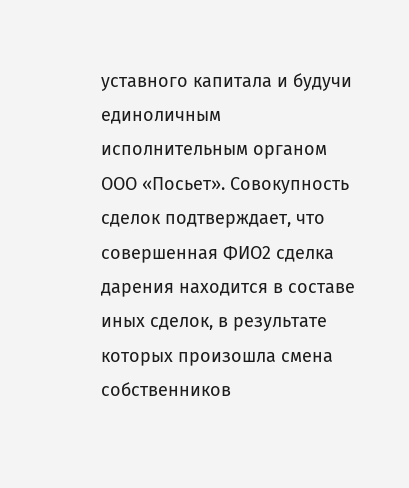уставного капитала и будучи единоличным исполнительным органом ООО «Посьет». Совокупность сделок подтверждает, что совершенная ФИО2 сделка дарения находится в составе иных сделок, в результате которых произошла смена собственников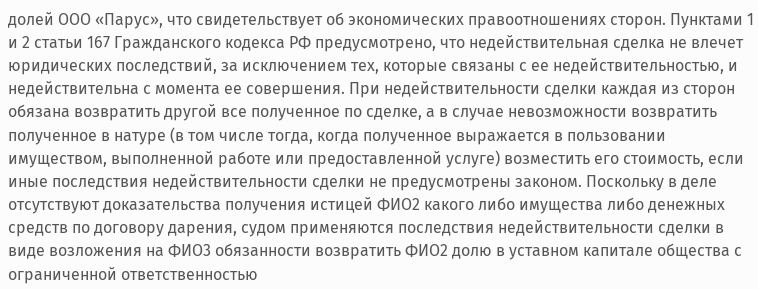долей ООО «Парус», что свидетельствует об экономических правоотношениях сторон. Пунктами 1 и 2 статьи 167 Гражданского кодекса РФ предусмотрено, что недействительная сделка не влечет юридических последствий, за исключением тех, которые связаны с ее недействительностью, и недействительна с момента ее совершения. При недействительности сделки каждая из сторон обязана возвратить другой все полученное по сделке, а в случае невозможности возвратить полученное в натуре (в том числе тогда, когда полученное выражается в пользовании имуществом, выполненной работе или предоставленной услуге) возместить его стоимость, если иные последствия недействительности сделки не предусмотрены законом. Поскольку в деле отсутствуют доказательства получения истицей ФИО2 какого либо имущества либо денежных средств по договору дарения, судом применяются последствия недействительности сделки в виде возложения на ФИО3 обязанности возвратить ФИО2 долю в уставном капитале общества с ограниченной ответственностью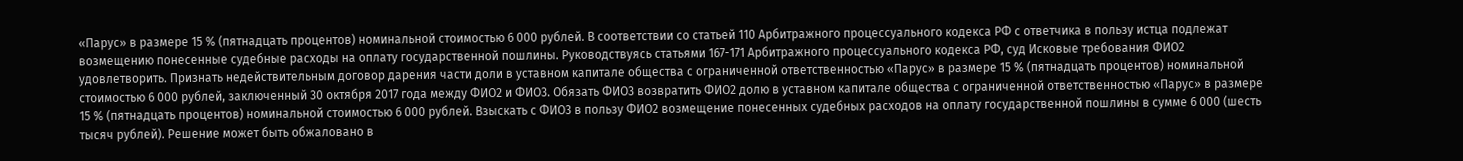«Парус» в размере 15 % (пятнадцать процентов) номинальной стоимостью 6 000 рублей. В соответствии со статьей 110 Арбитражного процессуального кодекса РФ с ответчика в пользу истца подлежат возмещению понесенные судебные расходы на оплату государственной пошлины. Руководствуясь статьями 167-171 Арбитражного процессуального кодекса РФ, суд Исковые требования ФИО2 удовлетворить. Признать недействительным договор дарения части доли в уставном капитале общества с ограниченной ответственностью «Парус» в размере 15 % (пятнадцать процентов) номинальной стоимостью 6 000 рублей, заключенный 30 октября 2017 года между ФИО2 и ФИО3. Обязать ФИО3 возвратить ФИО2 долю в уставном капитале общества с ограниченной ответственностью «Парус» в размере 15 % (пятнадцать процентов) номинальной стоимостью 6 000 рублей. Взыскать с ФИО3 в пользу ФИО2 возмещение понесенных судебных расходов на оплату государственной пошлины в сумме 6 000 (шесть тысяч рублей). Решение может быть обжаловано в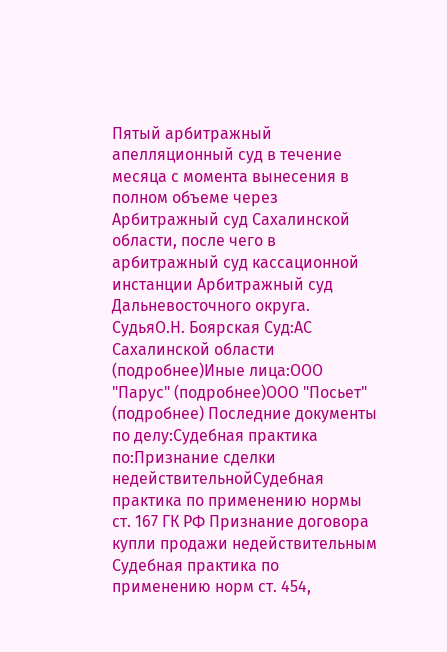Пятый арбитражный апелляционный суд в течение месяца с момента вынесения в полном объеме через Арбитражный суд Сахалинской области, после чего в арбитражный суд кассационной инстанции Арбитражный суд Дальневосточного округа. СудьяО.Н. Боярская Суд:АС Сахалинской области (подробнее)Иные лица:ООО "Парус" (подробнее)ООО "Посьет" (подробнее) Последние документы по делу:Судебная практика по:Признание сделки недействительнойСудебная практика по применению нормы ст. 167 ГК РФ Признание договора купли продажи недействительным Судебная практика по применению норм ст. 454,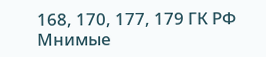168, 170, 177, 179 ГК РФ
Мнимые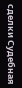сделки Судебная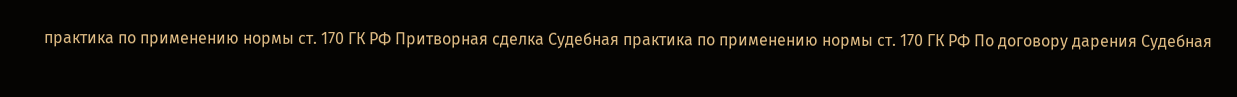практика по применению нормы ст. 170 ГК РФ Притворная сделка Судебная практика по применению нормы ст. 170 ГК РФ По договору дарения Судебная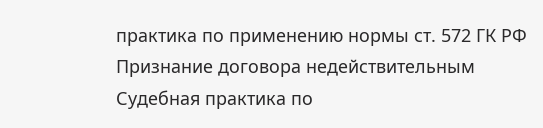практика по применению нормы ст. 572 ГК РФ
Признание договора недействительным Судебная практика по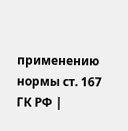применению нормы ст. 167 ГК РФ |